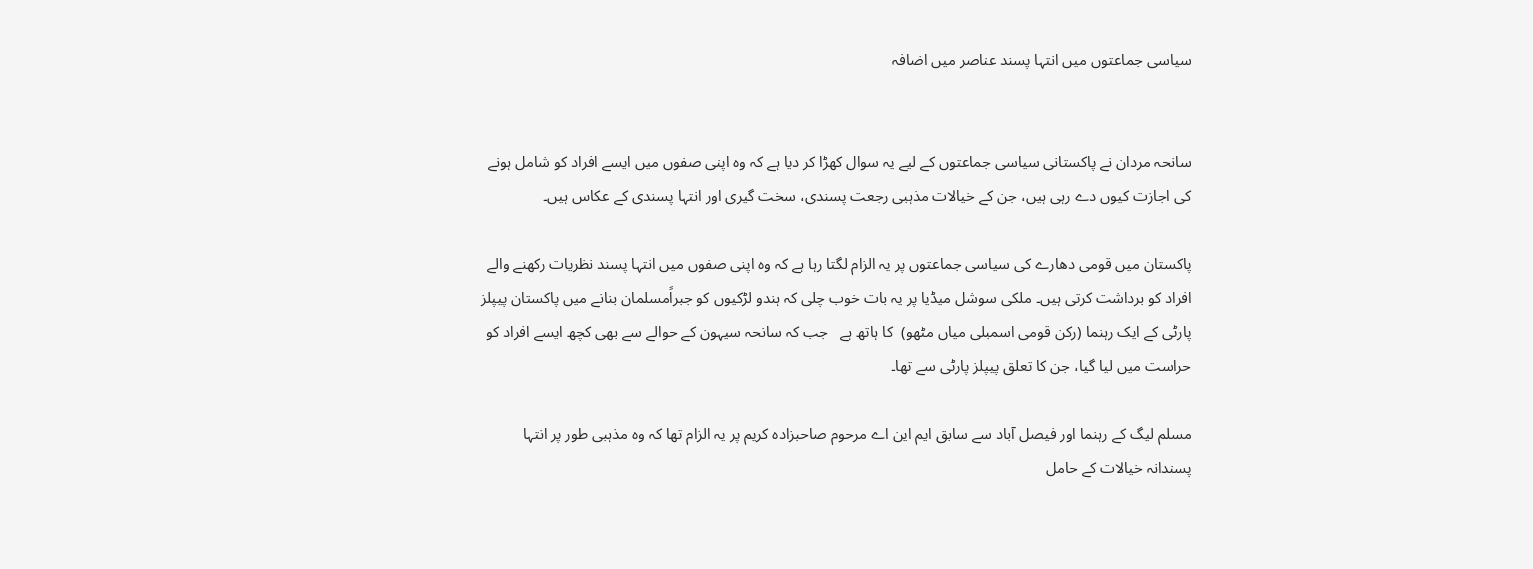سیاسی جماعتوں میں انتہا پسند عناصر میں اضافہ


سانحہ مردان نے پاکستانی سیاسی جماعتوں کے لیے یہ سوال کھڑا کر دیا ہے کہ وہ اپنی صفوں میں ایسے افراد کو شامل ہونے کی اجازت کیوں دے رہی ہیں، جن کے خیالات مذہبی رجعت پسندی، سخت گیری اور انتہا پسندی کے عکاس ہیں۔

پاکستان میں قومی دھارے کی سیاسی جماعتوں پر یہ الزام لگتا رہا ہے کہ وہ اپنی صفوں میں انتہا پسند نظریات رکھنے والے افراد کو برداشت کرتی ہیں۔ ملکی سوشل میڈیا پر یہ بات خوب چلی کہ ہندو لڑکیوں کو جبراًمسلمان بنانے میں پاکستان پیپلز پارٹی کے ایک رہنما (رکن قومی اسمبلی میاں مٹھو)  کا ہاتھ ہے   جب کہ سانحہ سیہون کے حوالے سے بھی کچھ ایسے افراد کو حراست میں لیا گیا، جن کا تعلق پیپلز پارٹی سے تھا۔

مسلم لیگ کے رہنما اور فیصل آباد سے سابق ایم این اے مرحوم صاحبزادہ کریم پر یہ الزام تھا کہ وہ مذہبی طور پر انتہا پسندانہ خیالات کے حامل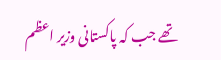تھے جب کہ پاکستانی وزیر اعظم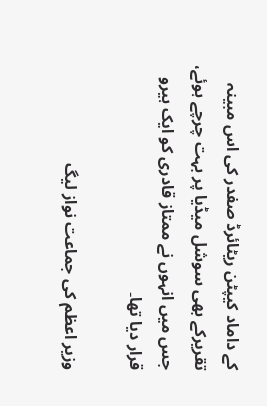کے داماد کیپٹن ریٹائرڈ صفدر کی اس مبینہ تقریرکے بھی سوشل میڈیا پر بہت چرچے ہوئے، جس میں انہوں نے ممتاز قادری کو ایک ہیرو قرار دیا تھا۔

وزیر اعظم کی جماعت نواز لیگ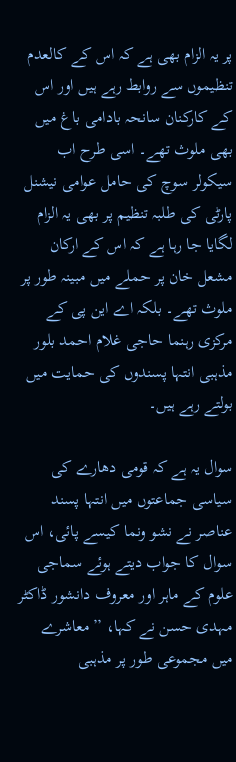پر یہ الزام بھی ہے کہ اس کے کالعدم تنظیموں سے روابط رہے ہیں اور اس کے کارکنان سانحہ بادامی باغ میں بھی ملوث تھے۔ اسی طرح اب سیکولر سوچ کی حامل عوامی نیشنل پارٹی کی طلبہ تنظیم پر بھی یہ الزام لگایا جا رہا ہے کہ اس کے ارکان مشعل خان پر حملے میں مبینہ طور پر ملوث تھے۔ بلکہ اے این پی کے مرکزی رہنما حاجی غلام احمد بلور مذہبی انتہا پسندوں کی حمایت میں بولتے رہے ہیں۔

سوال یہ ہے کہ قومی دھارے کی سیاسی جماعتوں میں انتہا پسند عناصر نے نشو ونما کیسے پائی، اس سوال کا جواب دیتے ہوئے سماجی علوم کے ماہر اور معروف دانشور ڈاکٹر مہدی حسن نے کہا، ’’معاشرے میں مجموعی طور پر مذہبی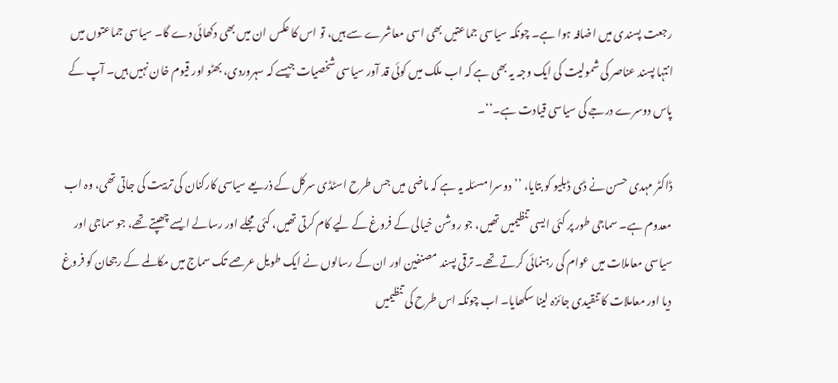رجعت پسندی میں اضافہ ہوا ہے۔ چونکہ سیاسی جماعتیں بھی اسی معاشرے سے ہیں، تو اس کا عکس ان میں بھی دکھائی دے گا۔ سیاسی جماعتوں میں انتہا پسند عناصر کی شمولیت کی ایک وجہ یہ بھی ہے کہ اب ملک میں کوئی قد آور سیاسی شخصیات جیسے کہ سہروردی، بھٹو اور قیوم خان نہیں ہیں۔ آپ کے پاس دوسرے درجے کی سیاسی قیادت ہے۔‘‘۔

ڈاکٹر مہدی حسن نے ڈی ڈبلیو کو بتایا، ’’دوسرا مسئلہ یہ ہے کہ ماضی میں جس طرح اسٹڈی سرکل کے ذریعے سیاسی کارکنان کی تربیت کی جاتی تھی، وہ اب معدوم ہے۔ سماجی طور پر کئی ایسی تنظیمیں تھیں، جو روشن خیالی کے فروغ کے لیے کام کرتی تھیں، کئی مجلے اور رسالے ایسے چھپتے تھے، جو سماجی اور سیاسی معاملات میں عوام کی رہنمائی کرتے تھے۔ ترقی پسند مصنفین اور ان کے رسالوں نے ایک طویل عرصے تک سماج میں مکالمے کے رجحان کو فروغ دیا اور معاملات کا تنقیدی جائزہ لینا سکھایا۔ اب چونکہ اس طرح کی تنظیمیں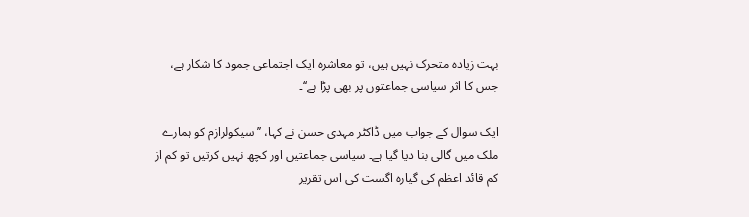بہت زیادہ متحرک نہیں ہیں، تو معاشرہ ایک اجتماعی جمود کا شکار ہے، جس کا اثر سیاسی جماعتوں پر بھی پڑا ہے‘‘۔

ایک سوال کے جواب میں ڈاکٹر مہدی حسن نے کہا، ’’سیکولرازم کو ہمارے ملک میں گالی بنا دیا گیا ہے۔ سیاسی جماعتیں اور کچھ نہیں کرتیں تو کم از کم قائد اعظم کی گیارہ اگست کی اس تقریر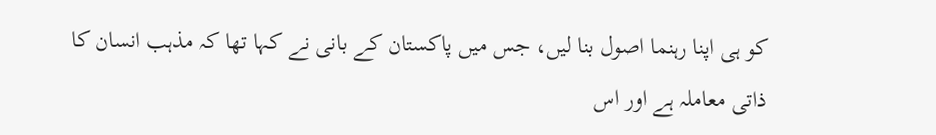کو ہی اپنا رہنما اصول بنا لیں، جس میں پاکستان کے بانی نے کہا تھا کہ مذہب انسان کا ذاتی معاملہ ہے اور اس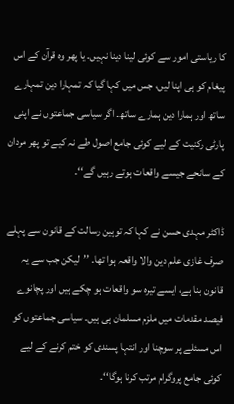کا ریاستی امور سے کوئی لینا دینا نہیں۔ یا پھر وہ قرآن کے اس پیغام کو ہی اپنا لیں، جس میں کہا گیا کہ تمہارا دین تمہارے ساتھ اور ہمارا دین ہمارے ساتھ۔ اگر سیاسی جماعتوں نے اپنی پارٹی رکنیت کے لیے کوئی جامع اصول طے نہ کیے تو پھر مردان کے سانحے جیسے واقعات ہوتے رہیں گے‘‘۔

ڈاکٹر مہدی حسن نے کہا کہ توہین رسالت کے قانون سے پہلے صرف غازی علم دین والا واقعہ ہوا تھا۔ ’’لیکن جب سے یہ قانون بنا ہے، ایسے تیرہ سو واقعات ہو چکے ہیں اور پچانوے فیصد مقدمات میں ملزم مسلمان ہی ہیں۔ سیاسی جماعتوں کو اس مسئلے پر سوچنا اور انتہا پسندی کو ختم کرنے کے لیے کوئی جامع پروگرام مرتب کرنا ہوگا‘‘۔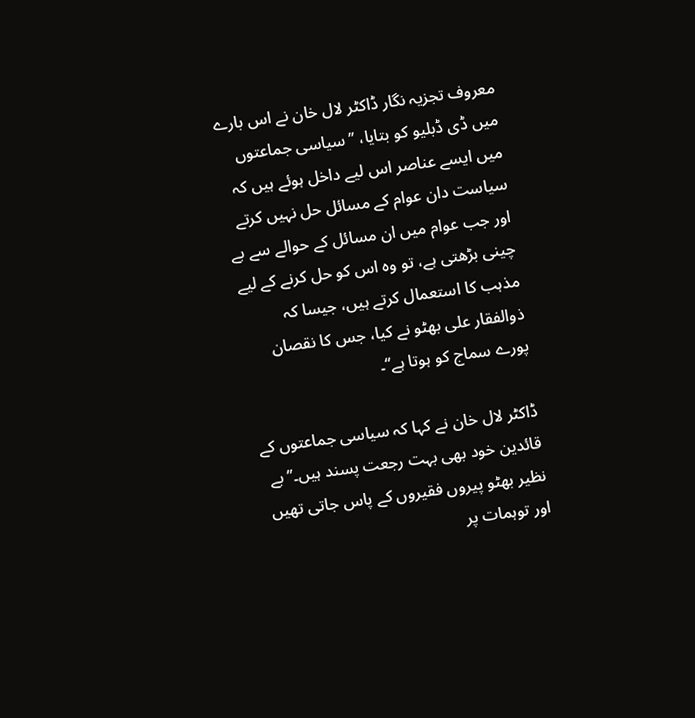معروف تجزیہ نگار ڈاکٹر لال خان نے اس بارے میں ڈی ڈبلیو کو بتایا، ’’سیاسی جماعتوں میں ایسے عناصر اس لیے داخل ہوئے ہیں کہ سیاست دان عوام کے مسائل حل نہیں کرتے اور جب عوام میں ان مسائل کے حوالے سے بے چینی بڑھتی ہے، تو وہ اس کو حل کرنے کے لیے مذہب کا استعمال کرتے ہیں، جیسا کہ ذوالفقار علی بھٹو نے کیا، جس کا نقصان پورے سماج کو ہوتا ہے‘‘۔

ڈاکٹر لال خان نے کہا کہ سیاسی جماعتوں کے قائدین خود بھی بہت رجعت پسند ہیں۔’’بے نظیر بھٹو پیروں فقیروں کے پاس جاتی تھیں اور توہمات پر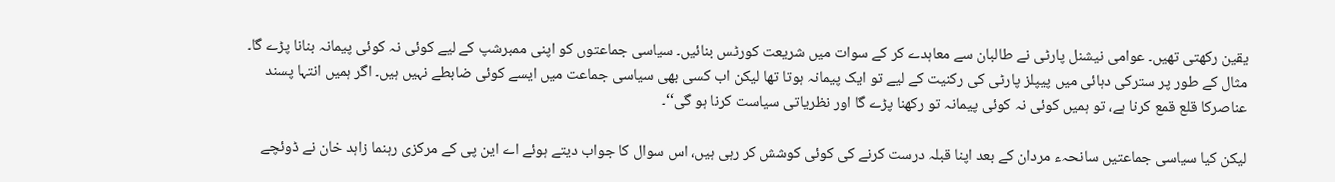یقین رکھتی تھیں۔ عوامی نیشنل پارٹی نے طالبان سے معاہدے کر کے سوات میں شریعت کورٹس بنائیں۔ سیاسی جماعتوں کو اپنی ممبرشپ کے لیے کوئی نہ کوئی پیمانہ بنانا پڑے گا۔ مثال کے طور پر سترکی دہائی میں پیپلز پارٹی کی رکنیت کے لیے تو ایک پیمانہ ہوتا تھا لیکن اب کسی بھی سیاسی جماعت میں ایسے کوئی ضابطے نہیں ہیں۔ اگر ہمیں انتہا پسند عناصرکا قلع قمع کرنا ہے، تو ہمیں کوئی نہ کوئی پیمانہ تو رکھنا پڑے گا اور نظریاتی سیاست کرنا ہو گی‘‘۔

لیکن کیا سیاسی جماعتیں سانحہء مردان کے بعد اپنا قبلہ درست کرنے کی کوئی کوشش کر رہی ہیں، اس سوال کا جواب دیتے ہوئے اے این پی کے مرکزی رہنما زاہد خان نے ڈوئچے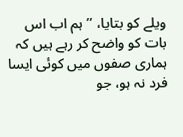ویلے کو بتایا، ’’ہم اب اس بات کو واضح کر رہے ہیں کہ ہماری صفوں میں کوئی ایسا فرد نہ ہو، جو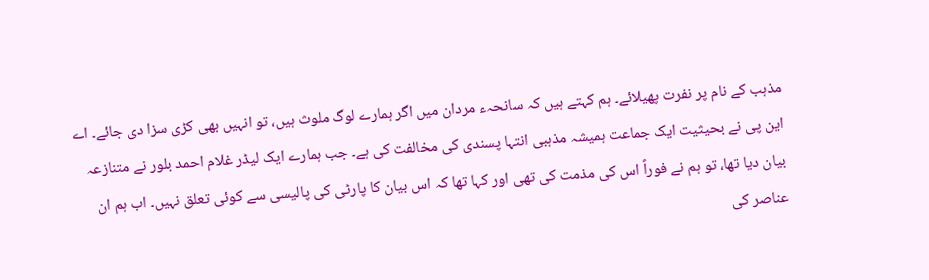مذہب کے نام پر نفرت پھیلائے۔ ہم کہتے ہیں کہ سانحہء مردان میں اگر ہمارے لوگ ملوث ہیں، تو انہیں بھی کڑی سزا دی جائے۔ اے این پی نے بحیثیت ایک جماعت ہمیشہ مذہبی انتہا پسندی کی مخالفت کی ہے۔ جب ہمارے ایک لیڈر غلام احمد بلور نے متنازعہ بیان دیا تھا، تو ہم نے فوراً اس کی مذمت کی تھی اور کہا تھا کہ اس بیان کا پارٹی کی پالیسی سے کوئی تعلق نہیں۔ اب ہم ان عناصر کی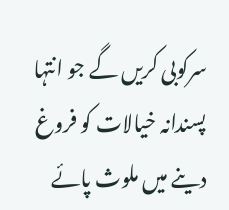سرکوبی کریں گے جو انتہا پسندانہ خیالات کو فروغ دینے میں ملوث پائے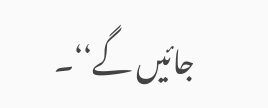جائیں گے‘‘۔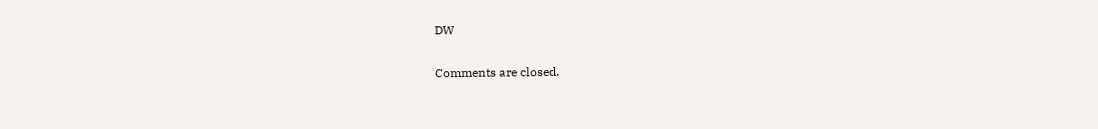DW

Comments are closed.